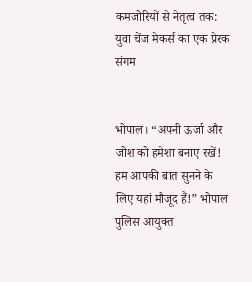कमजोरियों से नेतृत्व तक: युवा चेंज मेकर्स का एक प्रेरक संगम


भोपाल। “अपनी ऊर्जा और जोश को हमेशा बनाए रखें! हम आपकी बात सुनने के लिए यहां मौजूद हैं!” भोपाल पुलिस आयुक्त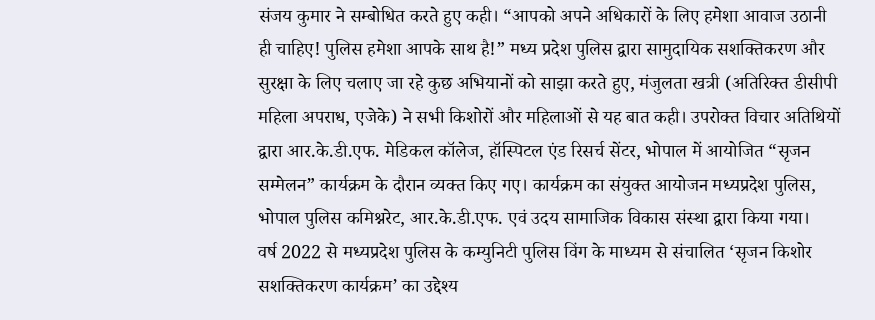संजय कुमार ने सम्बोधित करते हुए कही। “आपको अपने अधिकारों के लिए हमेशा आवाज उठानी ही चाहिए! पुलिस हमेशा आपके साथ है!” मध्य प्रदेश पुलिस द्वारा सामुदायिक सशक्तिकरण और सुरक्षा के लिए चलाए जा रहे कुछ अभियानों को साझा करते हुए, मंजुलता खत्री (अतिरिक्त डीसीपी महिला अपराध, एजेके) ने सभी किशोरों और महिलाओं से यह बात कही। उपरोक्त विचार अतिथियों द्वारा आर.के.डी.एफ. मेडिकल कॉलेज, हॉस्पिटल एंड रिसर्च सेंटर, भोपाल में आयोजित “सृजन सम्मेलन” कार्यक्रम के दौरान व्यक्त किए गए। कार्यक्रम का संयुक्त आयोजन मध्यप्रदेश पुलिस, भोपाल पुलिस कमिश्नरेट, आर.के.डी.एफ. एवं उदय सामाजिक विकास संस्था द्वारा किया गया।
वर्ष 2022 से मध्यप्रदेश पुलिस के कम्युनिटी पुलिस विंग के माध्यम से संचालित ‘सृजन किशोर सशक्तिकरण कार्यक्रम’ का उद्देश्य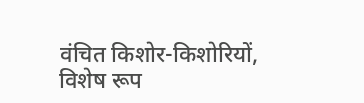वंचित किशोर-किशोरियों, विशेष रूप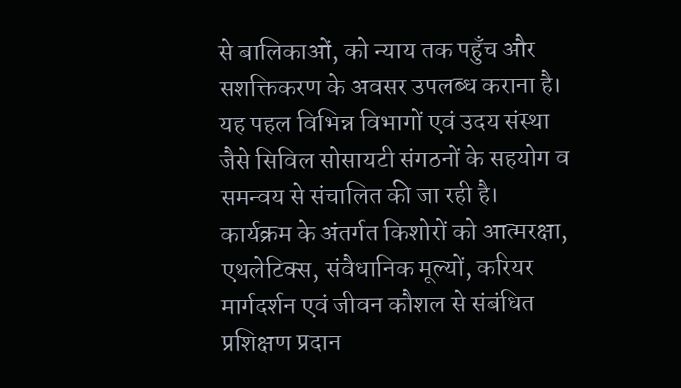से बालिकाओं, को न्याय तक पहुँच और सशक्तिकरण के अवसर उपलब्ध कराना है। यह पहल विभिन्न विभागों एवं उदय संस्था जैसे सिविल सोसायटी संगठनों के सहयोग व समन्वय से संचालित की जा रही है। कार्यक्रम के अंतर्गत किशोरों को आत्मरक्षा, एथलेटिक्स, संवैधानिक मूल्यों, करियर मार्गदर्शन एवं जीवन कौशल से संबंधित प्रशिक्षण प्रदान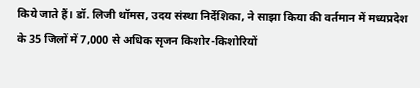किये जाते हैं। डॉ. लिजी थॉमस, उदय संस्था निर्देशिका, ने साझा किया की वर्तमान में मध्यप्रदेश के 35 जिलों में 7,000 से अधिक सृजन किशोर-किशोरियों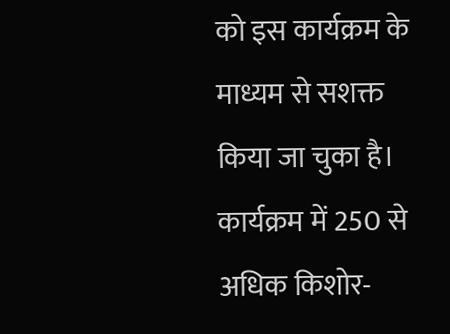को इस कार्यक्रम के माध्यम से सशक्त किया जा चुका है।
कार्यक्रम में 250 से अधिक किशोर-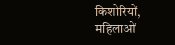किशोरियों, महिलाओं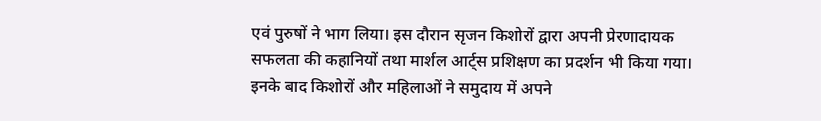एवं पुरुषों ने भाग लिया। इस दौरान सृजन किशोरों द्वारा अपनी प्रेरणादायक सफलता की कहानियों तथा मार्शल आर्ट्स प्रशिक्षण का प्रदर्शन भी किया गया। इनके बाद किशोरों और महिलाओं ने समुदाय में अपने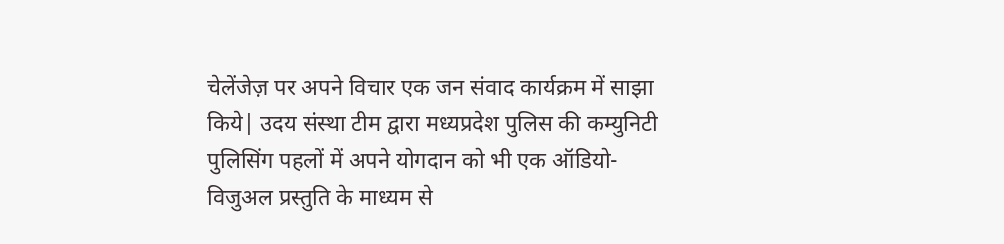चेलेंजेज़ पर अपने विचार एक जन संवाद कार्यक्रम में साझा किये| उदय संस्था टीम द्वारा मध्यप्रदेश पुलिस की कम्युनिटी पुलिसिंग पहलों में अपने योगदान को भी एक ऑडियो-विजुअल प्रस्तुति के माध्यम से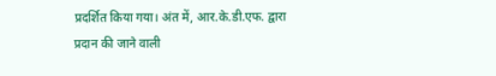प्रदर्शित किया गया। अंत में, आर.के.डी.एफ. द्वारा प्रदान की जाने वाली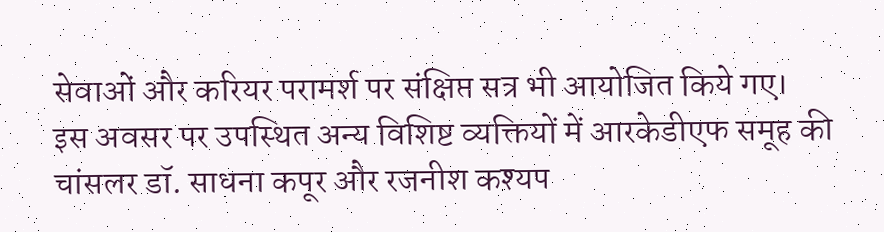सेवाओं और करियर परामर्श पर संक्षिप्त सत्र भी आयोजित किये गए।
इस अवसर पर उपस्थित अन्य विशिष्ट व्यक्तियों में आरकेडीएफ समूह की चांसलर डॉ. साधना कपूर और रजनीश कश्यप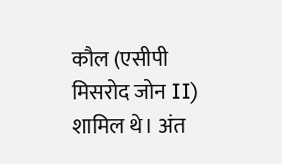कौल (एसीपी मिसरोद जोन II) शामिल थे। अंत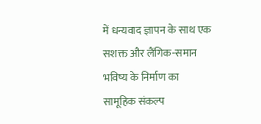में धन्यवाद ज्ञापन के साथ एक सशक्त और लैंगिक-समान भविष्य के निर्माण का सामूहिक संकल्प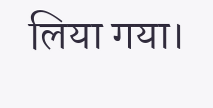लिया गया।